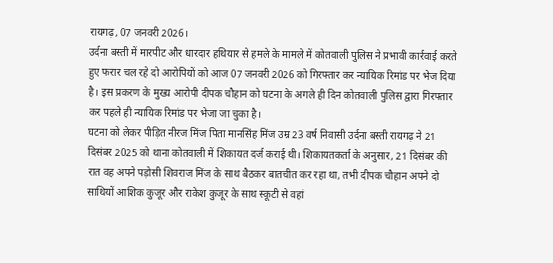रायगढ़, 07 जनवरी 2026।
उर्दना बस्ती में मारपीट और धारदार हथियार से हमले के मामले में कोतवाली पुलिस ने प्रभावी कार्रवाई करते हुए फरार चल रहे दो आरोपियों को आज 07 जनवरी 2026 को गिरफ्तार कर न्यायिक रिमांड पर भेज दिया है। इस प्रकरण के मुख्य आरोपी दीपक चौहान को घटना के अगले ही दिन कोतवाली पुलिस द्वारा गिरफ्तार कर पहले ही न्यायिक रिमांड पर भेजा जा चुका है।
घटना को लेकर पीड़ित नीरज मिंज पिता मानसिंह मिंज उम्र 23 वर्ष निवासी उर्दना बस्ती रायगढ़ ने 21 दिसंबर 2025 को थाना कोतवाली में शिकायत दर्ज कराई थी। शिकायतकर्ता के अनुसार, 21 दिसंबर की रात वह अपने पड़ोसी शिवराज मिंज के साथ बैठकर बातचीत कर रहा था, तभी दीपक चौहान अपने दो साथियों आशिक कुजूर और राकेश कुजूर के साथ स्कूटी से वहां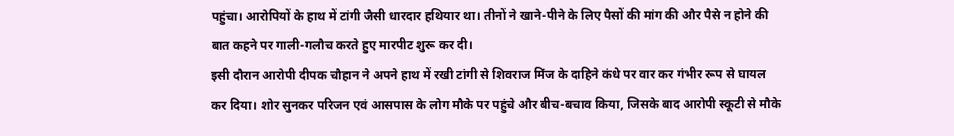पहुंचा। आरोपियों के हाथ में टांगी जैसी धारदार हथियार था। तीनों ने खाने-पीने के लिए पैसों की मांग की और पैसे न होने की बात कहने पर गाली-गलौच करते हुए मारपीट शुरू कर दी।
इसी दौरान आरोपी दीपक चौहान ने अपने हाथ में रखी टांगी से शिवराज मिंज के दाहिने कंधे पर वार कर गंभीर रूप से घायल कर दिया। शोर सुनकर परिजन एवं आसपास के लोग मौके पर पहुंचे और बीच-बचाव किया, जिसके बाद आरोपी स्कूटी से मौके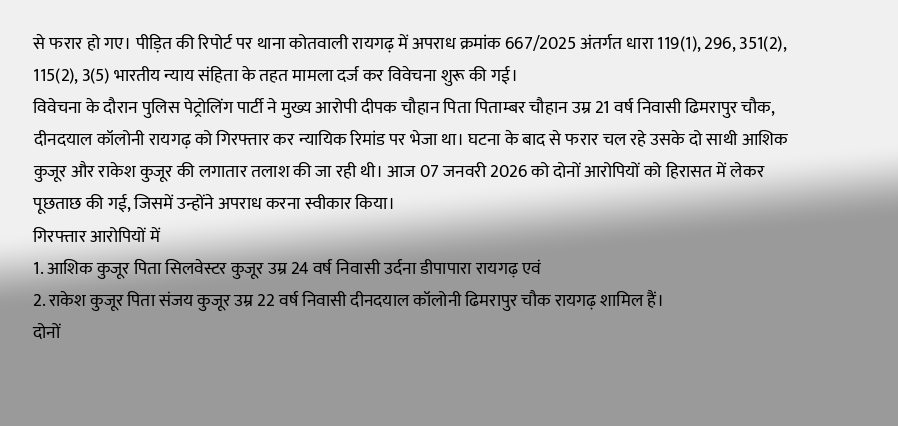से फरार हो गए। पीड़ित की रिपोर्ट पर थाना कोतवाली रायगढ़ में अपराध क्रमांक 667/2025 अंतर्गत धारा 119(1), 296, 351(2), 115(2), 3(5) भारतीय न्याय संहिता के तहत मामला दर्ज कर विवेचना शुरू की गई।
विवेचना के दौरान पुलिस पेट्रोलिंग पार्टी ने मुख्य आरोपी दीपक चौहान पिता पिताम्बर चौहान उम्र 21 वर्ष निवासी ढिमरापुर चौक, दीनदयाल कॉलोनी रायगढ़ को गिरफ्तार कर न्यायिक रिमांड पर भेजा था। घटना के बाद से फरार चल रहे उसके दो साथी आशिक कुजूर और राकेश कुजूर की लगातार तलाश की जा रही थी। आज 07 जनवरी 2026 को दोनों आरोपियों को हिरासत में लेकर पूछताछ की गई, जिसमें उन्होंने अपराध करना स्वीकार किया।
गिरफ्तार आरोपियों में
1. आशिक कुजूर पिता सिलवेस्टर कुजूर उम्र 24 वर्ष निवासी उर्दना डीपापारा रायगढ़ एवं
2. राकेश कुजूर पिता संजय कुजूर उम्र 22 वर्ष निवासी दीनदयाल कॉलोनी ढिमरापुर चौक रायगढ़ शामिल हैं।
दोनों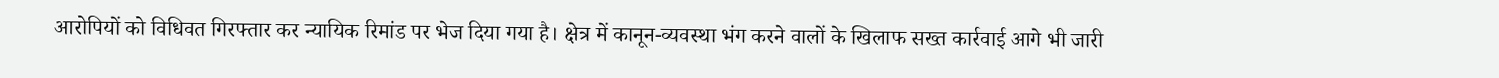आरोपियों को विधिवत गिरफ्तार कर न्यायिक रिमांड पर भेज दिया गया है। क्षेत्र में कानून-व्यवस्था भंग करने वालों के खिलाफ सख्त कार्रवाई आगे भी जारी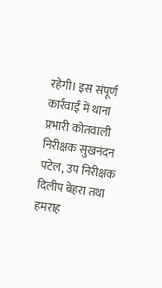रहेगी। इस संपूर्ण कार्रवाई में थाना प्रभारी कोतवाली निरीक्षक सुखनंदन पटेल, उप निरीक्षक दिलीप बेहरा तथा हमराह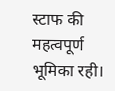स्टाफ की महत्वपूर्ण भूमिका रही।